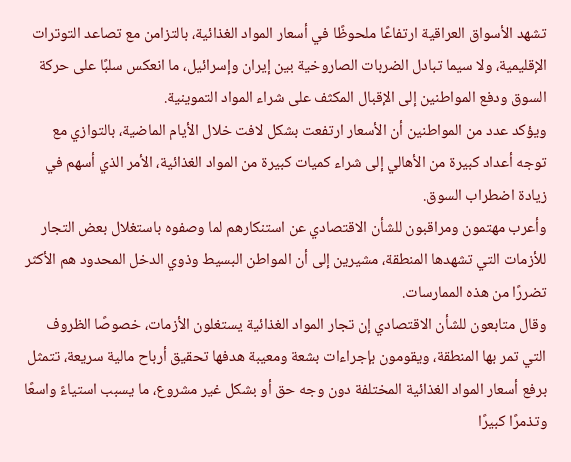تشهد الأسواق العراقية ارتفاعًا ملحوظًا في أسعار المواد الغذائية، بالتزامن مع تصاعد التوترات الإقليمية، ولا سيما تبادل الضربات الصاروخية بين إيران وإسرائيل، ما انعكس سلبًا على حركة السوق ودفع المواطنين إلى الإقبال المكثف على شراء المواد التموينية.
ويؤكد عدد من المواطنين أن الأسعار ارتفعت بشكل لافت خلال الأيام الماضية، بالتوازي مع توجه أعداد كبيرة من الأهالي إلى شراء كميات كبيرة من المواد الغذائية، الأمر الذي أسهم في زيادة اضطراب السوق.
وأعرب مهتمون ومراقبون للشأن الاقتصادي عن استنكارهم لما وصفوه باستغلال بعض التجار للأزمات التي تشهدها المنطقة، مشيرين إلى أن المواطن البسيط وذوي الدخل المحدود هم الأكثر تضررًا من هذه الممارسات.
وقال متابعون للشأن الاقتصادي إن تجار المواد الغذائية يستغلون الأزمات، خصوصًا الظروف التي تمر بها المنطقة، ويقومون بإجراءات بشعة ومعيبة هدفها تحقيق أرباح مالية سريعة، تتمثل برفع أسعار المواد الغذائية المختلفة دون وجه حق أو بشكل غير مشروع، ما يسبب استياءً واسعًا وتذمرًا كبيرًا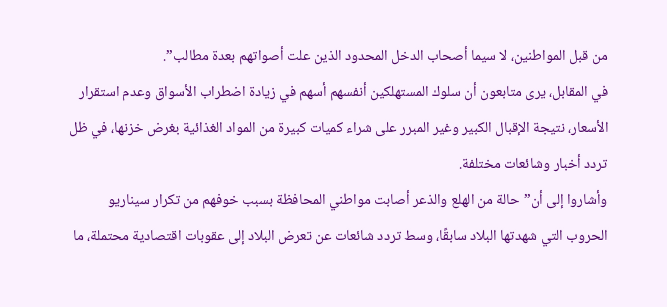من قبل المواطنين، لا سيما أصحاب الدخل المحدود الذين علت أصواتهم بعدة مطالب”.
في المقابل، يرى متابعون أن سلوك المستهلكين أنفسهم أسهم في زيادة اضطراب الأسواق وعدم استقرار الأسعار، نتيجة الإقبال الكبير وغير المبرر على شراء كميات كبيرة من المواد الغذائية بغرض خزنها، في ظل تردد أخبار وشائعات مختلفة.
وأشاروا إلى أن”حالة من الهلع والذعر أصابت مواطني المحافظة بسبب خوفهم من تكرار سيناريو الحروب التي شهدتها البلاد سابقًا، وسط تردد شائعات عن تعرض البلاد إلى عقوبات اقتصادية محتملة، ما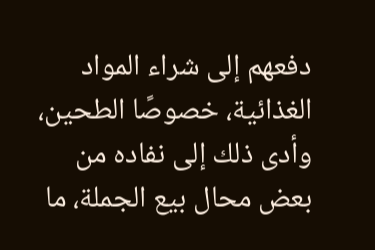دفعهم إلى شراء المواد الغذائية، خصوصًا الطحين، وأدى ذلك إلى نفاده من بعض محال بيع الجملة، ما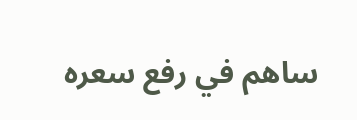ساهم في رفع سعره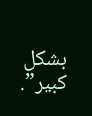بشكل كبير”.